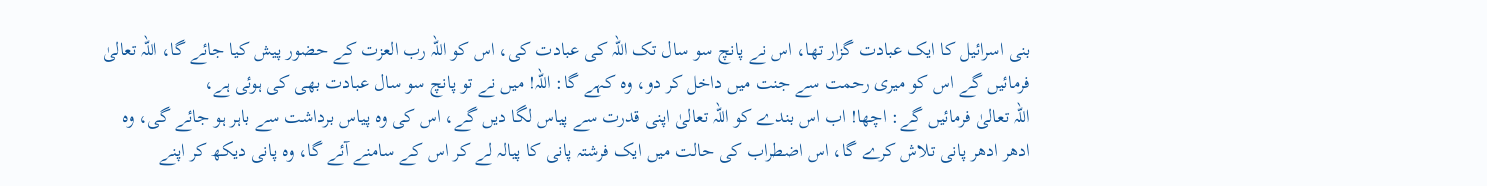بنی اسرائیل کا ایک عبادت گزار تھا، اس نے پانچ سو سال تک اللہ کی عبادت کی، اس کو اللہ رب العزت کے حضور پیش کیا جائے گا، اللہ تعالیٰ فرمائیں گے اس کو میری رحمت سے جنت میں داخل کر دو، وہ کہے گا: اللہ! میں نے تو پانچ سو سال عبادت بھی کی ہوئی ہے،
اللہ تعالیٰ فرمائیں گے: اچھا! اب اس بندے کو اللہ تعالیٰ اپنی قدرت سے پیاس لگا دیں گے، اس کی وہ پیاس برداشت سے باہر ہو جائے گی، وہ ادھر ادھر پانی تلاش کرے گا، اس اضطراب کی حالت میں ایک فرشتہ پانی کا پیالہ لے کر اس کے سامنے آئے گا، وہ پانی دیکھ کر اپنے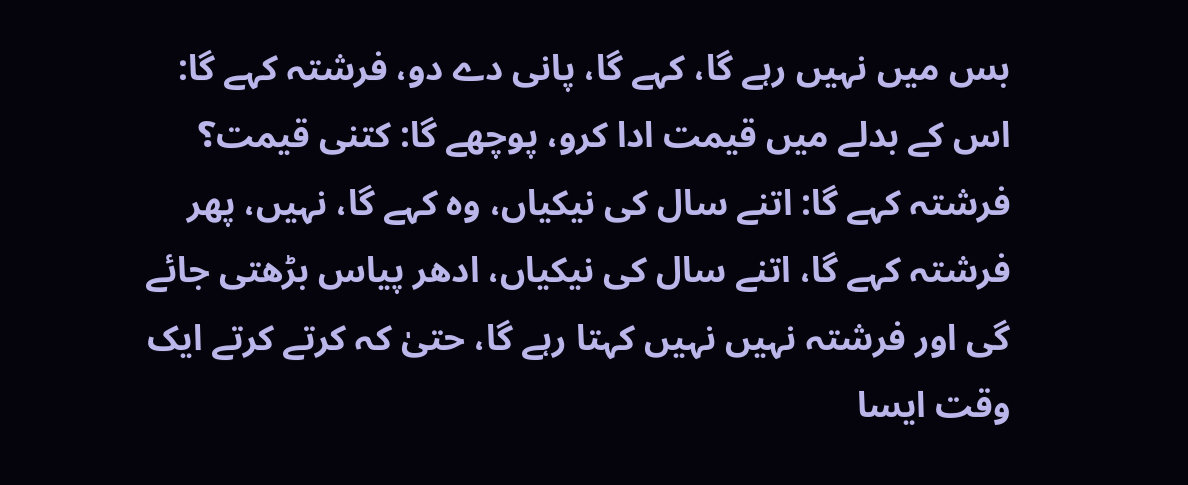بس میں نہیں رہے گا، کہے گا، پانی دے دو، فرشتہ کہے گا: اس کے بدلے میں قیمت ادا کرو، پوچھے گا: کتنی قیمت؟ فرشتہ کہے گا: اتنے سال کی نیکیاں، وہ کہے گا، نہیں، پھر فرشتہ کہے گا، اتنے سال کی نیکیاں، ادھر پیاس بڑھتی جائے گی اور فرشتہ نہیں نہیں کہتا رہے گا، حتیٰ کہ کرتے کرتے ایک وقت ایسا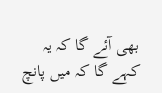بھی آئے گا کہ یہ کہے گا کہ میں پانچ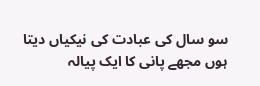سو سال کی عبادت کی نیکیاں دیتا ہوں مجھے پانی کا ایک پیالہ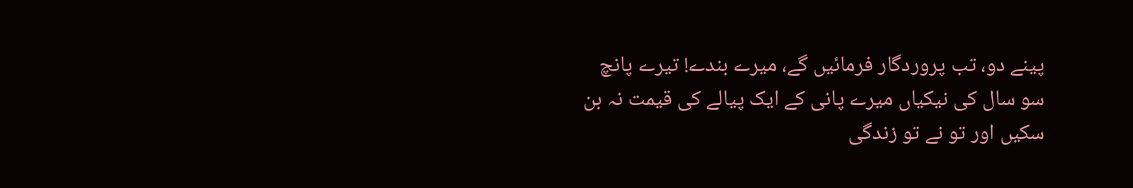پینے دو، تب پروردگار فرمائیں گے، میرے بندے! تیرے پانچ سو سال کی نیکیاں میرے پانی کے ایک پیالے کی قیمت نہ بن سکیں اور تو نے تو زندگی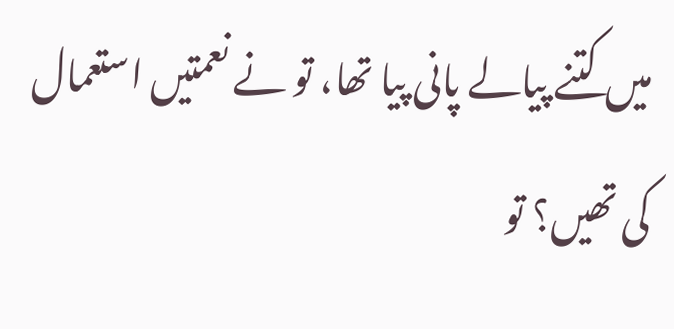میں کتنے پیالے پانی پیا تھا، تو نے نعمتیں استعمال کی تھیں؟ تو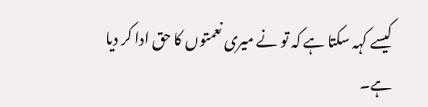کیسے کہہ سکتا ہے کہ تو نے میری نعمتوں کا حق ادا کر دیا ہے۔